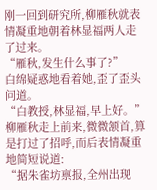刚一回到研究所,柳雁秋就表情凝重地朝着林显福两人走了过来。
“雁秋,发生什么事了?”
白绵疑惑地看着她,歪了歪头问道。
“白教授,林显福,早上好。”
柳雁秋走上前来,微微颔首,算是打过了招呼,而后表情凝重地简短说道:
“据朱雀坊禀报,全州出现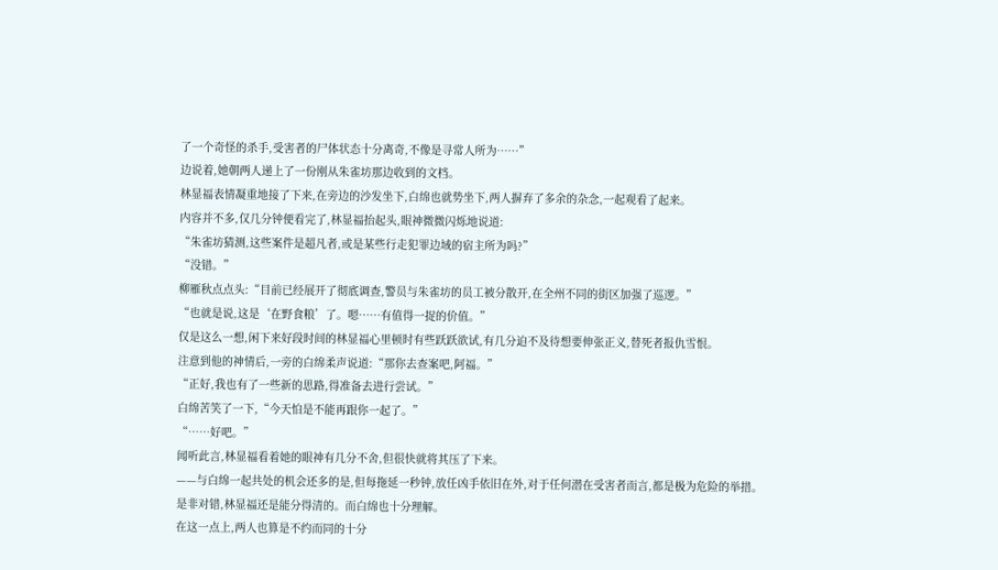了一个奇怪的杀手,受害者的尸体状态十分离奇,不像是寻常人所为……”
边说着,她朝两人递上了一份刚从朱雀坊那边收到的文档。
林显福表情凝重地接了下来,在旁边的沙发坐下,白绵也就势坐下,两人摒弃了多余的杂念,一起观看了起来。
内容并不多,仅几分钟便看完了,林显福抬起头,眼神微微闪烁地说道:
“朱雀坊猜测,这些案件是超凡者,或是某些行走犯罪边域的宿主所为吗?”
“没错。”
柳雁秋点点头:“目前已经展开了彻底调查,警员与朱雀坊的员工被分散开,在全州不同的街区加强了巡逻。”
“也就是说,这是‘在野食粮’了。嗯……有值得一捉的价值。”
仅是这么一想,闲下来好段时间的林显福心里顿时有些跃跃欲试,有几分迫不及待想要伸张正义,替死者报仇雪恨。
注意到他的神情后,一旁的白绵柔声说道:“那你去查案吧,阿福。”
“正好,我也有了一些新的思路,得准备去进行尝试。”
白绵苦笑了一下,“今天怕是不能再跟你一起了。”
“……好吧。”
闻听此言,林显福看着她的眼神有几分不舍,但很快就将其压了下来。
——与白绵一起共处的机会还多的是,但每拖延一秒钟,放任凶手依旧在外,对于任何潜在受害者而言,都是极为危险的举措。
是非对错,林显福还是能分得清的。而白绵也十分理解。
在这一点上,两人也算是不约而同的十分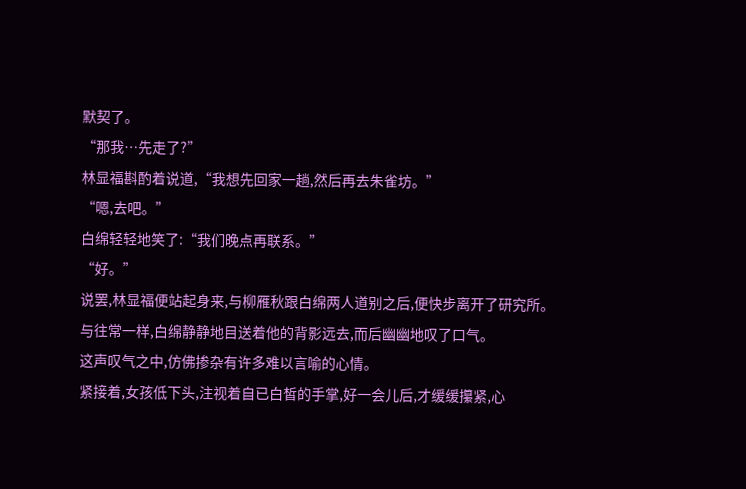默契了。
“那我…先走了?”
林显福斟酌着说道,“我想先回家一趟,然后再去朱雀坊。”
“嗯,去吧。”
白绵轻轻地笑了:“我们晚点再联系。”
“好。”
说罢,林显福便站起身来,与柳雁秋跟白绵两人道别之后,便快步离开了研究所。
与往常一样,白绵静静地目送着他的背影远去,而后幽幽地叹了口气。
这声叹气之中,仿佛掺杂有许多难以言喻的心情。
紧接着,女孩低下头,注视着自已白皙的手掌,好一会儿后,才缓缓攥紧,心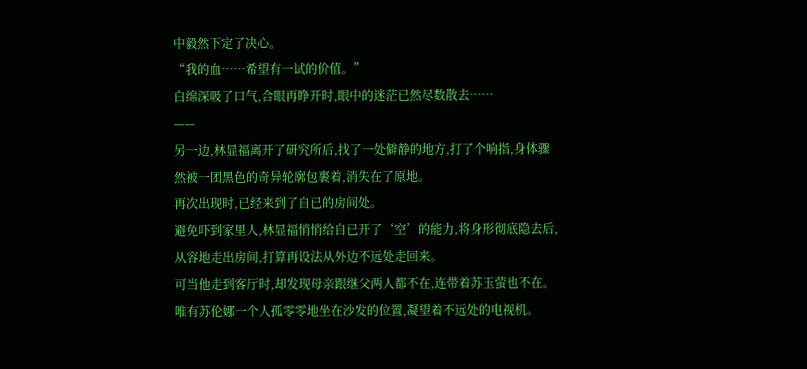中毅然下定了决心。
“我的血……希望有一试的价值。”
白绵深吸了口气,合眼再睁开时,眼中的迷茫已然尽数散去……
——
另一边,林显福离开了研究所后,找了一处僻静的地方,打了个响指,身体骤然被一团黑色的奇异轮廓包裹着,消失在了原地。
再次出现时,已经来到了自已的房间处。
避免吓到家里人,林显福悄悄给自已开了‘空’的能力,将身形彻底隐去后,从容地走出房间,打算再设法从外边不远处走回来。
可当他走到客厅时,却发现母亲跟继父两人都不在,连带着苏玉萤也不在。
唯有苏伦娜一个人孤零零地坐在沙发的位置,凝望着不远处的电视机。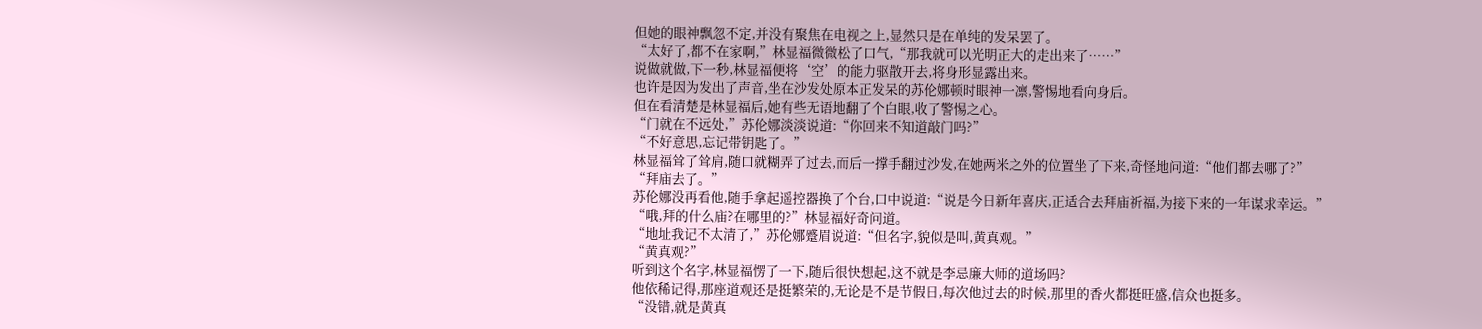但她的眼神飘忽不定,并没有聚焦在电视之上,显然只是在单纯的发呆罢了。
“太好了,都不在家啊,”林显福微微松了口气,“那我就可以光明正大的走出来了……”
说做就做,下一秒,林显福便将‘空’的能力驱散开去,将身形显露出来。
也许是因为发出了声音,坐在沙发处原本正发呆的苏伦娜顿时眼神一凛,警惕地看向身后。
但在看清楚是林显福后,她有些无语地翻了个白眼,收了警惕之心。
“门就在不远处,”苏伦娜淡淡说道:“你回来不知道敲门吗?”
“不好意思,忘记带钥匙了。”
林显福耸了耸肩,随口就糊弄了过去,而后一撑手翻过沙发,在她两米之外的位置坐了下来,奇怪地问道:“他们都去哪了?”
“拜庙去了。”
苏伦娜没再看他,随手拿起遥控器换了个台,口中说道:“说是今日新年喜庆,正适合去拜庙祈福,为接下来的一年谋求幸运。”
“哦,拜的什么庙?在哪里的?”林显福好奇问道。
“地址我记不太清了,”苏伦娜蹙眉说道:“但名字,貌似是叫,黄真观。”
“黄真观?”
听到这个名字,林显福愣了一下,随后很快想起,这不就是李忌廉大师的道场吗?
他依稀记得,那座道观还是挺繁荣的,无论是不是节假日,每次他过去的时候,那里的香火都挺旺盛,信众也挺多。
“没错,就是黄真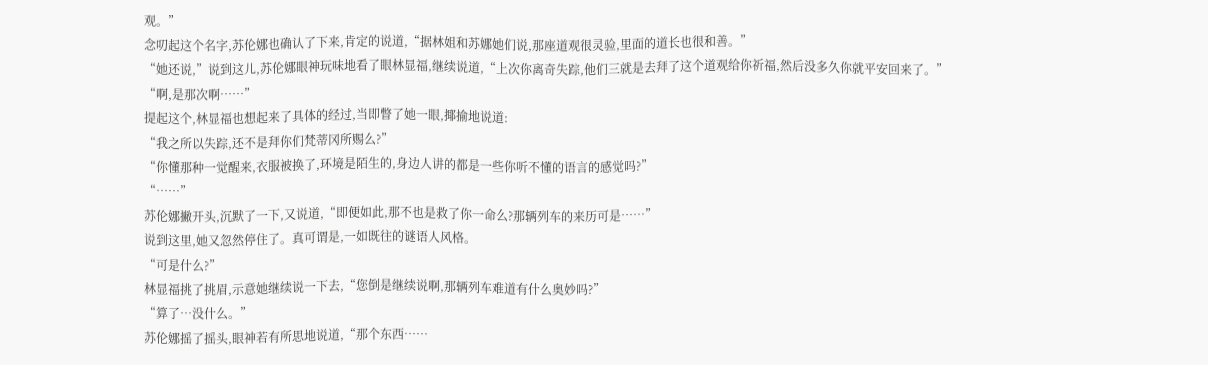观。”
念叨起这个名字,苏伦娜也确认了下来,肯定的说道,“据林姐和苏娜她们说,那座道观很灵验,里面的道长也很和善。”
“她还说,”说到这儿,苏伦娜眼神玩味地看了眼林显福,继续说道,“上次你离奇失踪,他们三就是去拜了这个道观给你祈福,然后没多久你就平安回来了。”
“啊,是那次啊……”
提起这个,林显福也想起来了具体的经过,当即瞥了她一眼,揶揄地说道:
“我之所以失踪,还不是拜你们梵蒂冈所赐么?”
“你懂那种一觉醒来,衣服被换了,环境是陌生的,身边人讲的都是一些你听不懂的语言的感觉吗?”
“……”
苏伦娜撇开头,沉默了一下,又说道,“即便如此,那不也是救了你一命么?那辆列车的来历可是……”
说到这里,她又忽然停住了。真可谓是,一如既往的谜语人风格。
“可是什么?”
林显福挑了挑眉,示意她继续说一下去,“您倒是继续说啊,那辆列车难道有什么奥妙吗?”
“算了…没什么。”
苏伦娜摇了摇头,眼神若有所思地说道,“那个东西……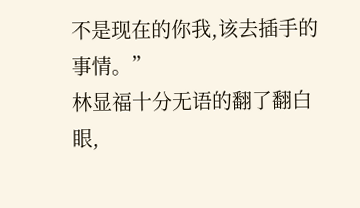不是现在的你我,该去插手的事情。”
林显福十分无语的翻了翻白眼,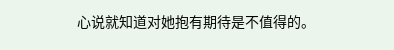心说就知道对她抱有期待是不值得的。